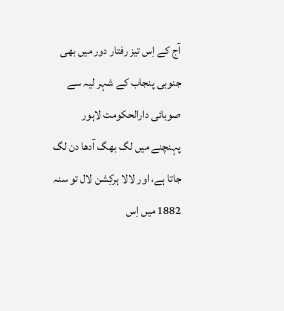آج کے اِس تیز رفتار دور میں بھی جنوبی پنجاب کے شہر لیہ سے صوبائی دارالحکومت لاہور پہنچنے میں لگ بھگ آدھا دن لگ جاتا ہے، اور لالا ہرکِشن لال تو سنہ 1882 میں اِس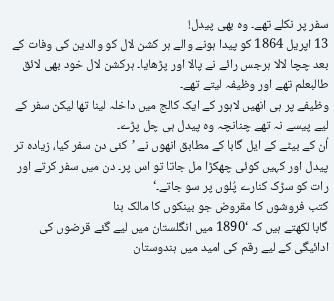سفر پر نکلے تھے۔ وہ بھی پیدل!
13 اپریل 1864 کو پیدا ہونے والے ہر کشن لال کو والدین کی وفات کے بعد چچا لالا ہرجس رائے نے پالا اور پڑھایا۔ ہرکشن لال خود بھی لائق طالبعلم تھے اور وظیفہ لیتے تھے۔
وظیفے پر ہی انھیں لاہور کے ایک کالج میں داخلہ لینا تھا لیکن سفر کے لیے پیسے نہ تھے چنانچہ وہ پیدل ہی چل پڑے۔
اُن کے بیٹے کے ایل گابا کے مطابق انھوں نے ’کئی دن سفر کیا، زیادہ تر پیدل اور کہیں کوئی چھکڑا مل جاتا تو اس پر۔ دن میں سفر کرتے اور رات کو سڑک کنارے پُلوں پر سو جاتے۔‘
کتب فروشوں کا مقروض جو بینکوں کا مالک بنا
گابا لکھتے ہیں کہ ‘1890 میں انگلستان میں لیے گئے قرضوں کی ادائیگی کے لیے رقم کی امید میں ہندوستان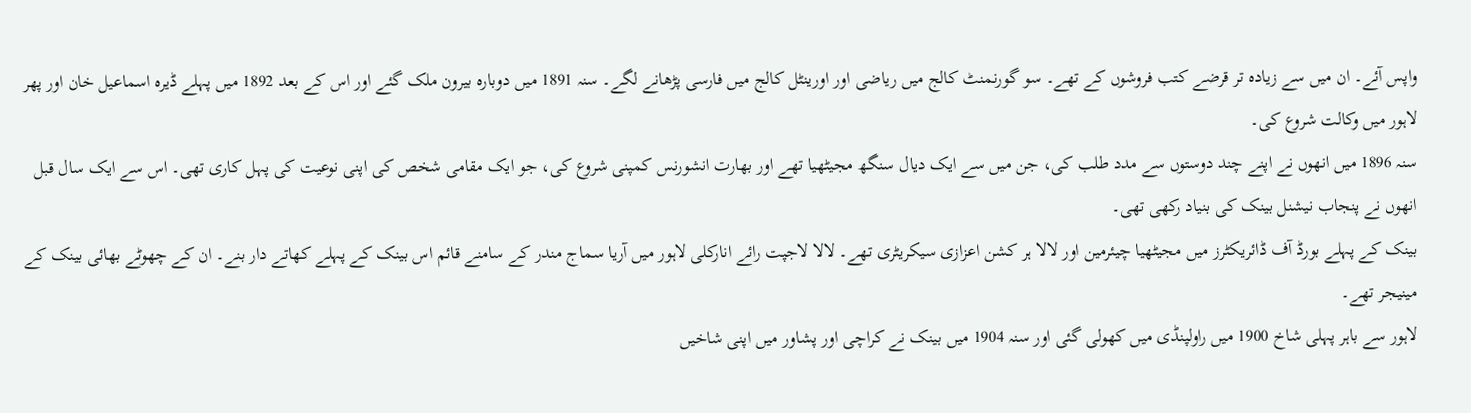واپس آئے۔ ان میں سے زیادہ تر قرضے کتب فروشوں کے تھے۔ سو گورنمنٹ کالج میں ریاضی اور اورینٹل کالج میں فارسی پڑھانے لگے۔ سنہ 1891 میں دوبارہ بیرون ملک گئے اور اس کے بعد 1892 میں پہلے ڈیرہ اسماعیل خان اور پھر لاہور میں وکالت شروع کی۔
سنہ 1896 میں انھوں نے اپنے چند دوستوں سے مدد طلب کی، جن میں سے ایک دیال سنگھ مجیٹھیا تھے اور بھارت انشورنس کمپنی شروع کی، جو ایک مقامی شخص کی اپنی نوعیت کی پہل کاری تھی۔ اس سے ایک سال قبل انھوں نے پنجاب نیشنل بینک کی بنیاد رکھی تھی۔
بینک کے پہلے بورڈ آف ڈائریکٹرز میں مجیٹھیا چیئرمین اور لالا ہر کشن اعزازی سیکریٹری تھے۔ لالا لاجپت رائے انارکلی لاہور میں آریا سماج مندر کے سامنے قائم اس بینک کے پہلے کھاتے دار بنے۔ ان کے چھوٹے بھائی بینک کے مینیجر تھے۔
لاہور سے باہر پہلی شاخ 1900 میں راولپنڈی میں کھولی گئی اور سنہ 1904 میں بینک نے کراچی اور پشاور میں اپنی شاخیں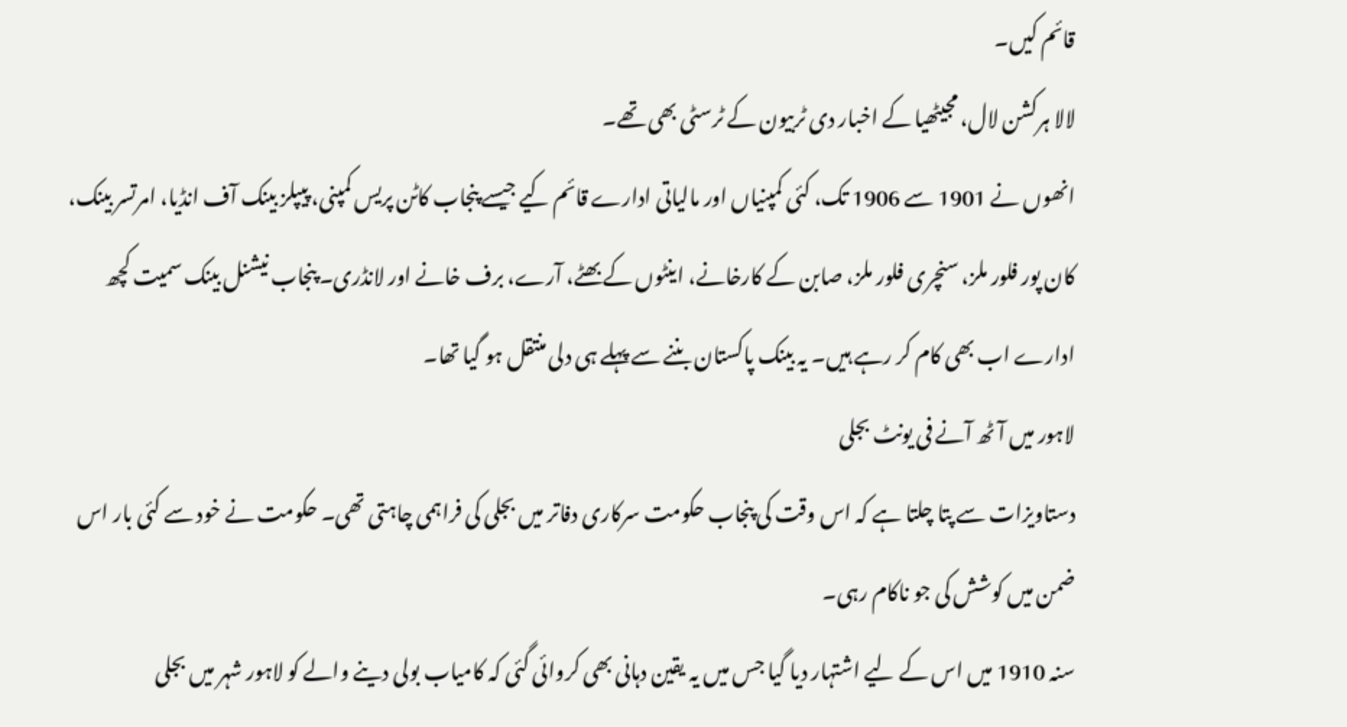قائم کیں۔
لالا ہرکشن لال، مجیٹھیا کے اخبار دی ٹربیون کے ٹرسٹی بھی تھے۔
انھوں نے 1901 سے 1906 تک، کئی کمپنیاں اور مالیاتی ادارے قائم کیے جیسے پنجاب کاٹن پریس کمپنی، پیپلز بینک آف انڈیا، امرتسر بینک، کان پور فلور ملز، سنچری فلور ملز، صابن کے کارخانے، اینٹوں کے بھٹے، آرے، برف خانے اور لانڈری۔ پنجاب نیشنل بینک سمیت کچھ ادارے اب بھی کام کر رہے ہیں۔ یہ بینک پاکستان بننے سے پہلے ہی دلی منتقل ہو گیا تھا۔
لاہور میں آٹھ آنے فی یونٹ بجلی
دستاویزات سے پتا چلتا ہے کہ اس وقت کی پنجاب حکومت سرکاری دفاتر میں بجلی کی فراہمی چاہتی تھی۔ حکومت نے خود سے کئی بار اس ضمن میں کوشش کی جو ناکام رہی۔
سنہ 1910 میں اس کے لیے اشتہار دیا گیا جس میں یہ یقین دہانی بھی کروائی گئی کہ کامیاب بولی دینے والے کو لاہور شہر میں بجلی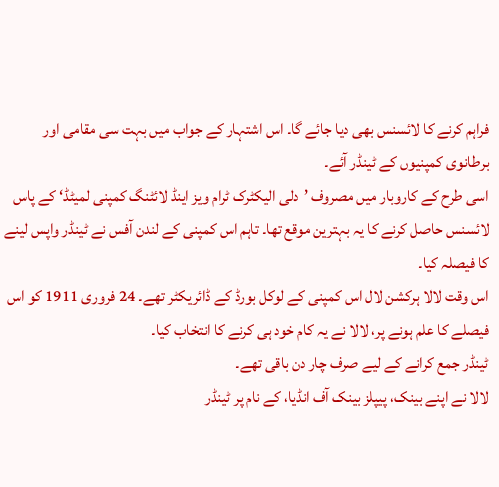فراہم کرنے کا لائسنس بھی دیا جائے گا۔ اس اشتہار کے جواب میں بہت سی مقامی اور برطانوی کمپنیوں کے ٹینڈر آئے۔
اسی طرح کے کاروبار میں مصروف ’دلی الیکٹرک ٹرام ویز اینڈ لائٹنگ کمپنی لمیٹڈ‘ کے پاس لائسنس حاصل کرنے کا یہ بہترین موقع تھا۔ تاہم اس کمپنی کے لندن آفس نے ٹینڈر واپس لینے کا فیصلہ کیا۔
اس وقت لالا ہرکشن لال اس کمپنی کے لوکل بورڈ کے ڈائریکٹر تھے۔ 24 فروری 1911 کو اس فیصلے کا علم ہونے پر، لالا نے یہ کام خود ہی کرنے کا انتخاب کیا۔
ٹینڈر جمع کرانے کے لیے صرف چار دن باقی تھے۔
لالا نے اپنے بینک، پیپلز بینک آف انڈیا، کے نام پر ٹینڈر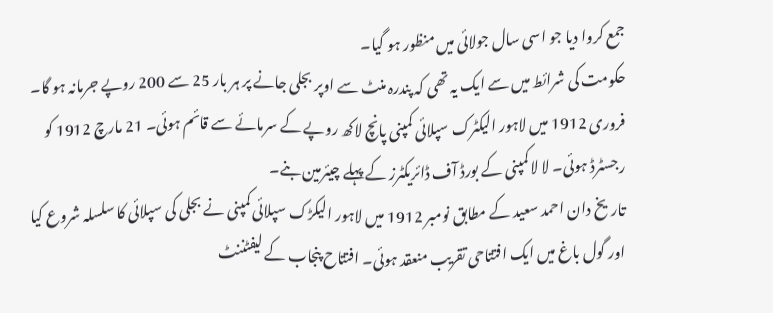جمع کروا دیا جو اسی سال جولائی میں منظور ہو گیا۔
حکومت کی شرائط میں سے ایک یہ تھی کہ پندرہ منٹ سے اوپر بجلی جانے پر ہر بار 25 سے 200 روپے جرمانہ ہو گا۔
فروری 1912 میں لاہور الیکٹرک سپلائی کمپنی پانچ لاکھ روپے کے سرمائے سے قائم ہوئی۔ 21 مارچ 1912 کو رجسٹرڈ ہوئی۔ لا لا کمپنی کے بورڈ آف ڈائریکٹرز کے پہلے چیئرمین بنے۔
تاریخ دان احمد سعید کے مطابق نومبر 1912 میں لاہور الیکڑک سپلائی کمپنی نے بجلی کی سپلائی کا سلسلہ شروع کیا اور گول باغ میں ایک افتتاحی تقریب منعقد ہوئی۔ افتتاح پنجاب کے لیفٹننٹ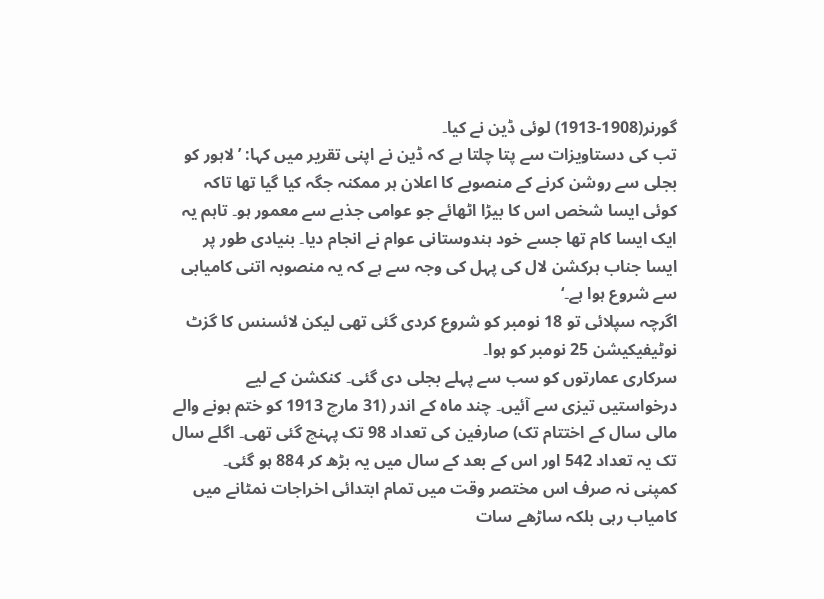گورنر(1908-1913) لوئی ڈین نے کیا۔
تب کی دستاویزات سے پتا چلتا ہے کہ ڈین نے اپنی تقریر میں کہا: ’لاہور کو بجلی سے روشن کرنے کے منصوبے کا اعلان ہر ممکنہ جگہ کیا گیا تھا تاکہ کوئی ایسا شخص اس کا بیڑا اٹھائے جو عوامی جذبے سے معمور ہو۔ تاہم یہ ایک ایسا کام تھا جسے خود ہندوستانی عوام نے انجام دیا۔ بنیادی طور پر ایسا جناب ہرکشن لال کی پہل کی وجہ سے ہے کہ یہ منصوبہ اتنی کامیابی سے شروع ہوا ہے۔‘
اگرچہ سپلائی تو 18 نومبر کو شروع کردی گئی تھی لیکن لائسنس کا گزٹ نوٹیفیکیشن 25 نومبر کو ہوا۔
سرکاری عمارتوں کو سب سے پہلے بجلی دی گئی۔ کنکشن کے لیے درخواستیں تیزی سے آئیں۔ چند ماہ کے اندر (31 مارچ 1913 کو ختم ہونے والے مالی سال کے اختتام تک) صارفین کی تعداد 98 تک پہنچ گئی تھی۔ اگلے سال تک یہ تعداد 542 اور اس کے بعد کے سال میں یہ بڑھ کر 884 ہو گئی۔
کمپنی نہ صرف اس مختصر وقت میں تمام ابتدائی اخراجات نمٹانے میں کامیاب رہی بلکہ ساڑھے سات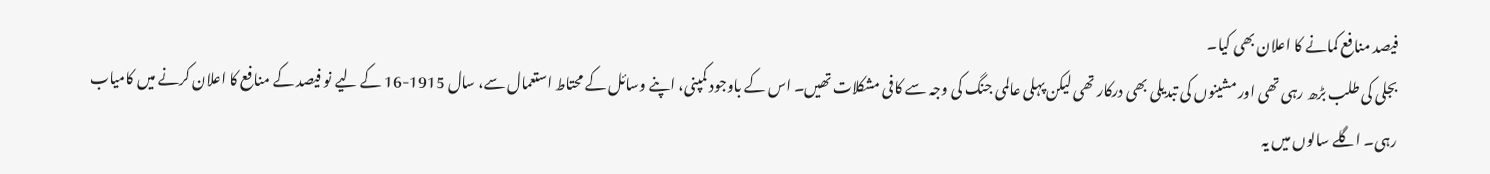فیصد منافع کمانے کا اعلان بھی کیا۔
بجلی کی طلب بڑھ رہی تھی اور مشینوں کی تبدیلی بھی درکار تھی لیکن پہلی عالمی جنگ کی وجہ سے کافی مشکلات تھیں۔ اس کے باوجود کمپنی، اپنے وسائل کے محتاط استعمال سے، سال 1915-16 کے لیے نو فیصد کے منافع کا اعلان کرنے میں کامیاب رہی۔ اگلے سالوں میں یہ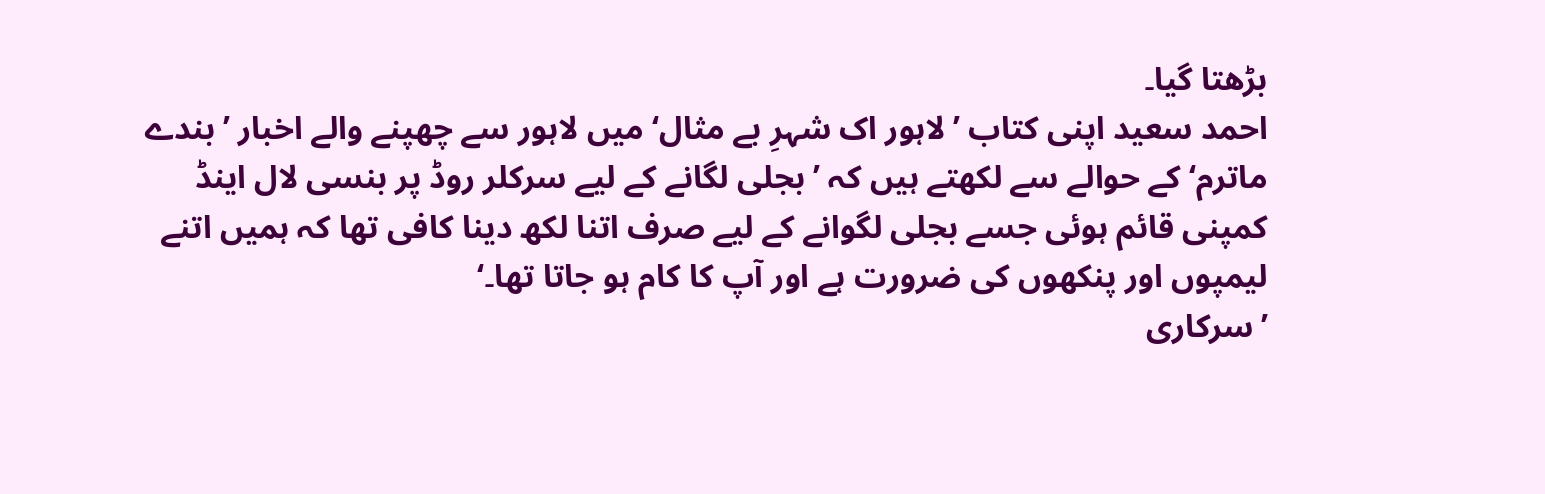بڑھتا گیا۔
احمد سعید اپنی کتاب ’لاہور اک شہرِ بے مثال‘ میں لاہور سے چھپنے والے اخبار ’بندے ماترم‘ کے حوالے سے لکھتے ہیں کہ ’بجلی لگانے کے لیے سرکلر روڈ پر بنسی لال اینڈ کمپنی قائم ہوئی جسے بجلی لگوانے کے لیے صرف اتنا لکھ دینا کافی تھا کہ ہمیں اتنے لیمپوں اور پنکھوں کی ضرورت ہے اور آپ کا کام ہو جاتا تھا۔‘
’سرکاری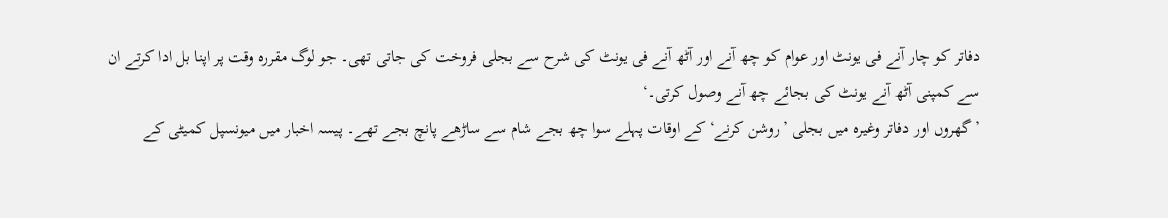دفاتر کو چار آنے فی یونٹ اور عوام کو چھ آنے اور آٹھ آنے فی یونٹ کی شرح سے بجلی فروخت کی جاتی تھی۔ جو لوگ مقررہ وقت پر اپنا بل ادا کرتے ان سے کمپنی آٹھ آنے یونٹ کی بجائے چھ آنے وصول کرتی۔‘
’گھروں اور دفاتر وغیرہ میں بجلی ’روشن کرنے‘ کے اوقات پہلے سوا چھ بجے شام سے ساڑھے پانچ بجے تھے۔ پیسہ اخبار میں میونسپل کمیٹی کے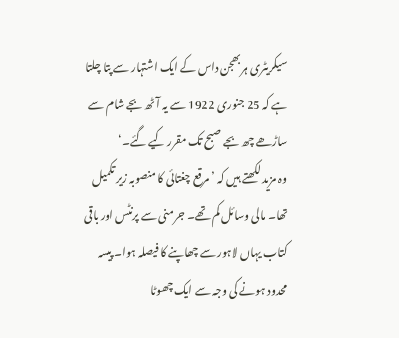سیکریٹری ہربھجن داس کے ایک اشتہار سے پتا چلتا ہے کہ 25 جنوری 1922 سے یہ آٹھ بجے شام سے ساڑھے چھ بجے صبح تک مقرر کیے گئے۔‘
وہ مزید لکھتے ہیں کہ ’مرقع چغتائی کا منصوبہ زیر تکمیل تھا۔ مالی وسائل کم تھے۔ جرمنی سے پرنٹس اور باقی کتاب یہاں لاہور سے چھاپنے کا فیصلہ ہوا۔ پیسہ محدود ہونے کی وجہ سے ایک چھوٹا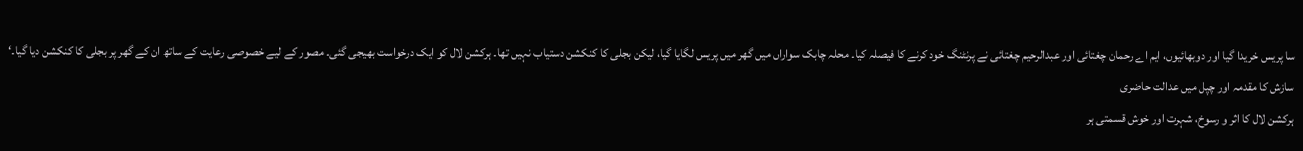سا پریس خریدا گیا اور دوبھائیوں، ایم اے رحمان چغتائی اور عبدالرحیم چغتائی نے پرنٹنگ خود کرنے کا فیصلہ کیا۔ محلہ چابک سواراں میں گھر میں پریس لگایا گیا، لیکن بجلی کا کنکشن دستیاب نہیں تھا۔ ہرکشن لال کو ایک درخواست بھیجی گئی۔ مصور کے لیے خصوصی رعایت کے ساتھ ان کے گھر پر بجلی کا کنکشن دیا گیا۔‘
سازش کا مقدمہ اور چپل میں عدالت حاضری
ہرکشن لال کا اثر و رسوخ، شہرت اور خوش قسمتی ہر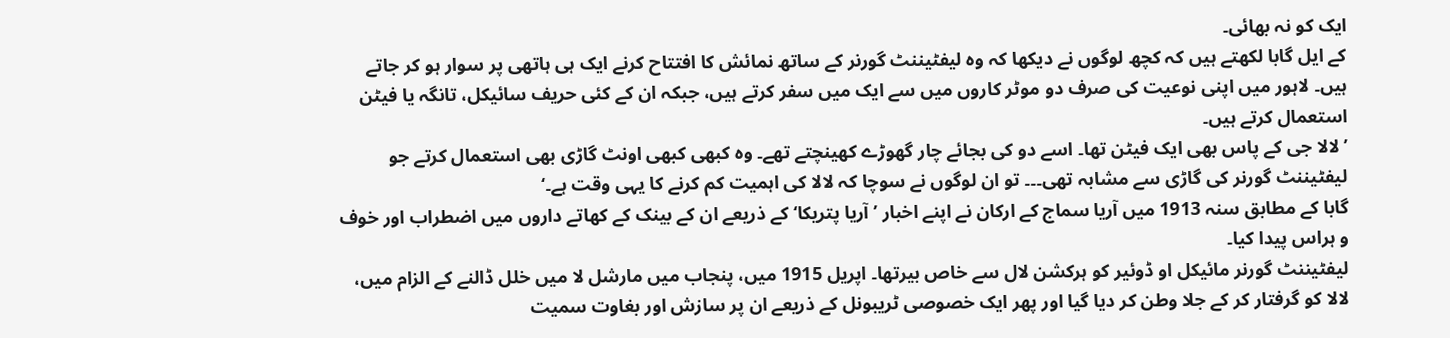ایک کو نہ بھائی۔
کے ایل گابا لکھتے ہیں کہ کچھ لوگوں نے دیکھا کہ وہ لیفٹیننٹ گورنر کے ساتھ نمائش کا افتتاح کرنے ایک ہی ہاتھی پر سوار ہو کر جاتے ہیں۔ لاہور میں اپنی نوعیت کی صرف دو موٹر کاروں میں سے ایک میں سفر کرتے ہیں، جبکہ ان کے کئی حریف سائیکل، تانگہ یا فیٹن استعمال کرتے ہیں۔
’لالا جی کے پاس بھی ایک فیٹن تھا۔ اسے دو کی بجائے چار گھوڑے کھینچتے تھے۔ وہ کبھی کبھی اونٹ گاڑی بھی استعمال کرتے جو لیفٹیننٹ گورنر کی گاڑی سے مشابہ تھی۔۔۔ تو ان لوگوں نے سوچا کہ لالا کی اہمیت کم کرنے کا یہی وقت ہے۔‘
گابا کے مطابق سنہ 1913 میں آریا سماج کے ارکان نے اپنے اخبار ’آریا پتریکا‘ کے ذریعے ان کے بینک کے کھاتے داروں میں اضطراب اور خوف و ہراس پیدا کیا۔
لیفٹیننٹ گورنر مائیکل او ڈوئیر کو ہرکشن لال سے خاص بیرتھا۔ اپریل 1915 میں، پنجاب میں مارشل لا میں خلل ڈالنے کے الزام میں، لالا کو گرفتار کر کے جلا وطن کر دیا گیا اور پھر ایک خصوصی ٹریبونل کے ذریعے ان پر سازش اور بغاوت سمیت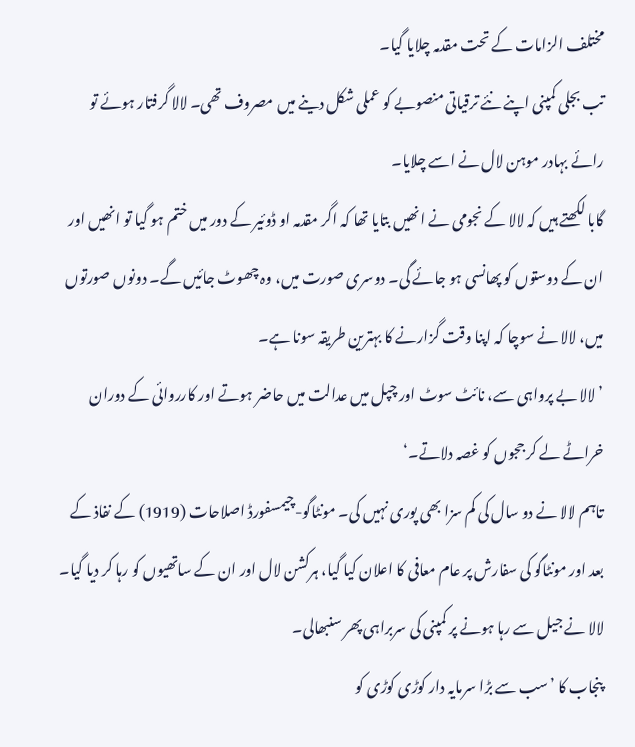مختلف الزامات کے تحت مقدمہ چلایا گیا۔
تب بجلی کمپنی اپنے نئے ترقیاتی منصوبے کو عملی شکل دینے میں مصروف تھی۔ لالا گرفتار ہوئے تو رائے بہادر موہن لال نے اسے چلایا۔
گابا لکھتے ہیں کہ لالا کے نجومی نے انھیں بتایا تھا کہ اگر مقدمہ او ڈوئیر کے دور میں ختم ہو گیا تو انھیں اور ان کے دوستوں کو پھانسی ہو جائے گی۔ دوسری صورت میں، وہ چھوٹ جائیں گے۔ دونوں صورتوں میں، لالا نے سوچا کہ اپنا وقت گزارنے کا بہترین طریقہ سونا ہے۔
’لالا بے پرواہی سے، نائٹ سوٹ اور چپل میں عدالت میں حاضر ہوتے اور کارروائی کے دوران خراٹے لے کر ججوں کو غصہ دلاتے۔‘
تاہم لالا نے دو سال کی کم سزا بھی پوری نہیں کی۔ مونٹاگو-چیمسفورڈ اصلاحات (1919) کے نفاذ کے بعد اور مونٹاگو کی سفارش پر عام معافی کا اعلان کیا گیا، ہرکشن لال اور ان کے ساتھیوں کو رہا کر دیا گیا۔ لالا نے جیل سے رہا ہونے پر کمپنی کی سربراہی پھر سنبھالی۔
پنجاب کا ’سب سے بڑا سرمایہ دار کوڑی کوڑی کو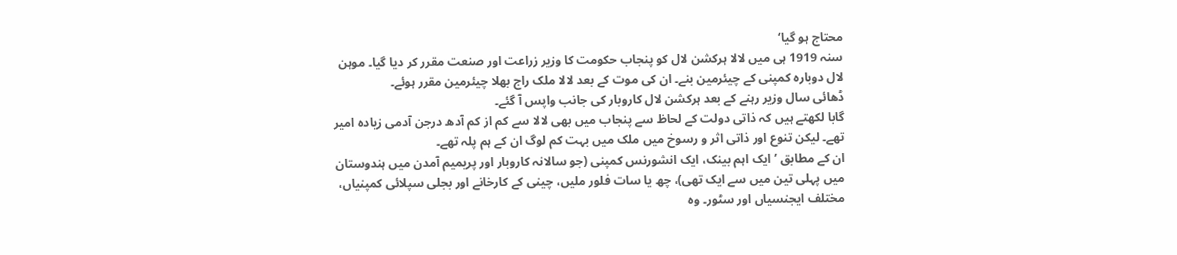محتاج ہو گیا‘
سنہ 1919 ہی میں لالا ہرکشن لال کو پنجاب حکومت کا وزیر زراعت اور صنعت مقرر کر دیا گیا۔ موہن لال دوبارہ کمپنی کے چیئرمین بنے۔ ان کی موت کے بعد لالا ملک راج بھلا چیئرمین مقرر ہوئے۔
ڈھائی سال وزیر رہنے کے بعد ہرکشن لال کاروبار کی جانب واپس آ گئے۔
گابا لکھتے ہیں کہ ذاتی دولت کے لحاظ سے پنجاب میں بھی لالا سے کم از کم آدھ درجن آدمی زیادہ امیر تھے۔ لیکن تنوع اور ذاتی اثر و رسوخ میں ملک میں بہت کم لوگ ان کے ہم پلہ تھے۔
ان کے مطابق ’ایک اہم بینک، ایک انشورنس کمپنی (جو سالانہ کاروبار اور پریمیم آمدن میں ہندوستان میں پہلی تین میں سے ایک تھی)، چھ یا سات فلور ملیں، چینی کے کارخانے اور بجلی سپلائی کمپنیاں، مختلف ایجنسیاں اور سٹور۔ وہ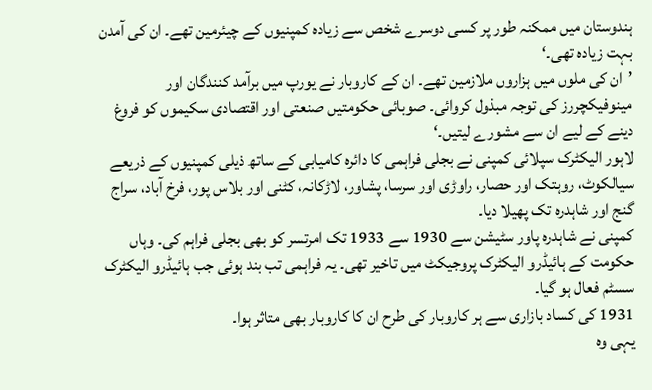ہندوستان میں ممکنہ طور پر کسی دوسرے شخص سے زیادہ کمپنیوں کے چیئرمین تھے۔ ان کی آمدن بہت زیادہ تھی۔‘
’ان کی ملوں میں ہزاروں ملازمین تھے۔ ان کے کاروبار نے یورپ میں برآمد کنندگان اور مینوفیکچررز کی توجہ مبذول کروائی۔ صوبائی حکومتیں صنعتی اور اقتصادی سکیموں کو فروغ دینے کے لیے ان سے مشورے لیتیں۔‘
لاہور الیکٹرک سپلائی کمپنی نے بجلی فراہمی کا دائرہ کامیابی کے ساتھ ذیلی کمپنیوں کے ذریعے سیالکوٹ، روہتک اور حصار، راوڑی اور سرسا، پشاور، لاڑکانہ، کٹنی اور بلاس پور، فرخ آباد، سراج گنج اور شاہدرہ تک پھیلا دیا۔
کمپنی نے شاہدرہ پاور سٹیشن سے 1930 سے 1933 تک امرتسر کو بھی بجلی فراہم کی۔ وہاں حکومت کے ہائیڈرو الیکٹرک پروجیکٹ میں تاخیر تھی۔ یہ فراہمی تب بند ہوئی جب ہائیڈرو الیکٹرک سسٹم فعال ہو گیا۔
1931 کی کساد بازاری سے ہر کاروبار کی طرح ان کا کاروبار بھی متاثر ہوا۔
یہی وہ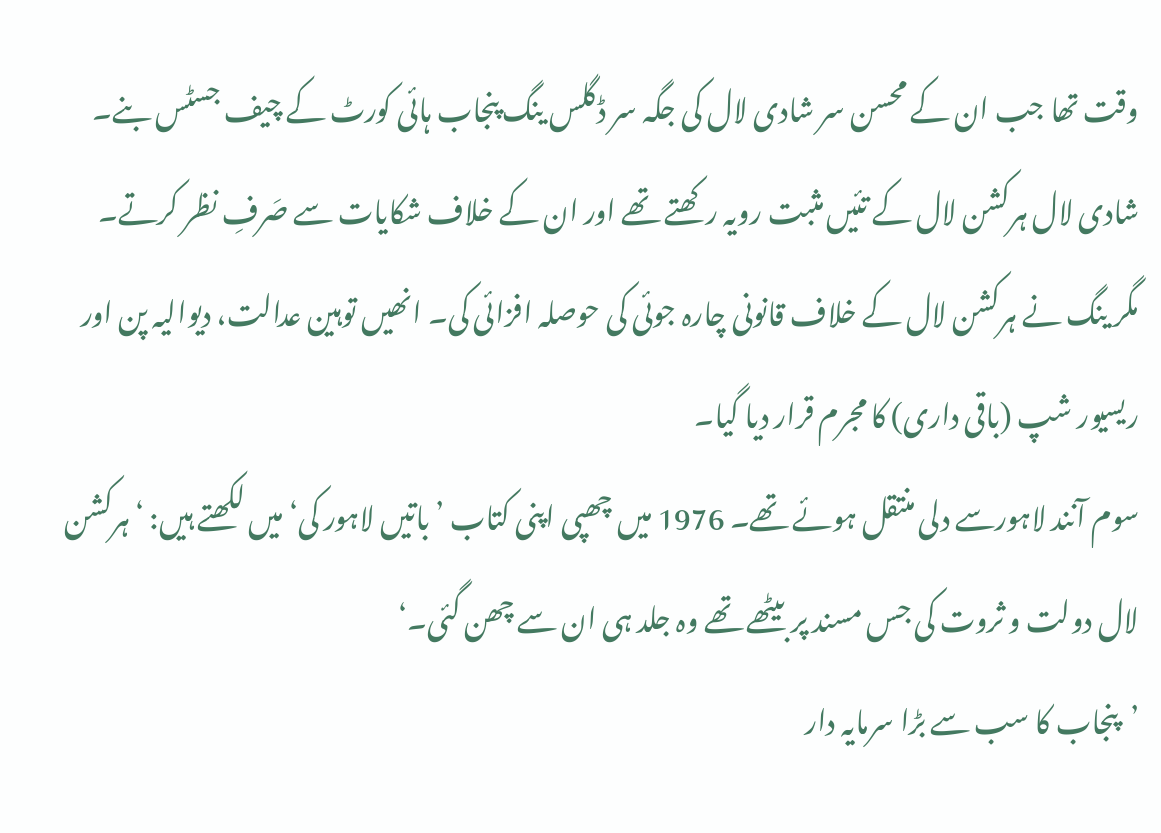وقت تھا جب ان کے محسن سر شادی لال کی جگہ سر ڈگلس ینگ پنجاب ہائی کورٹ کے چیف جسٹس بنے۔ شادی لال ہرکشن لال کے تئیں مثبت رویہ رکھتے تھے اور ان کے خلاف شکایات سے صَرفِ نظر کرتے۔
مگر ینگ نے ہرکشن لال کے خلاف قانونی چارہ جوئی کی حوصلہ افزائی کی۔ انھیں توہین عدالت، دیوالیہ پن اور ریسیور شپ (باقی داری) کا مجرم قرار دیا گیا۔
سوم آنند لاہورسے دلی منتقل ہوئے تھے۔ 1976 میں چھپی اپنی کتاب ’باتیں لاہور کی‘ میں لکھتے ہیں: ‘ہرکشن لال دولت و ثروت کی جس مسند پر بیٹھے تھے وہ جلد ہی ان سے چھن گئی۔‘
’پنجاب کا سب سے بڑا سرمایہ دار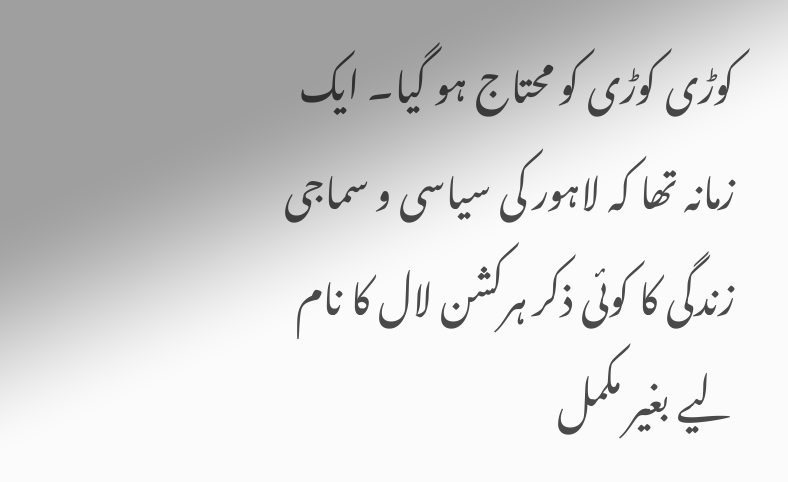کوڑی کوڑی کو محتاج ہو گیا۔ ایک زمانہ تھا کہ لاہور کی سیاسی و سماجی زندگی کا کوئی ذکر ہرکشن لال کا نام لیے بغیر مکمل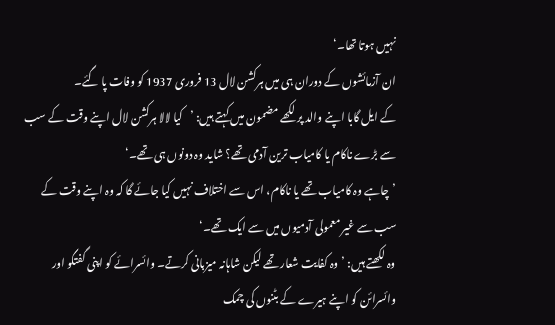نہیں ہوتا تھا۔‘
ان آزمائشوں کے دوران ہی میں ہرکشن لال 13 فروری 1937 کو وفات پا گئے۔
کے ایل گابا اپنے والد پر لکھے مضمون میں کہتے ہیں: ’کیا لالا ہرکشن لال اپنے وقت کے سب سے بڑے ناکام یا کامیاب ترین آدمی تھے؟ شاید وہ دونوں ہی تھے۔‘
’چاہے وہ کامیاب تھے یا ناکام، اس سے اختلاف نہیں کیا جائے گا کہ وہ اپنے وقت کے سب سے غیر معمولی آدمیوں میں سے ایک تھے۔‘
وہ لکھتے ہیں: ’وہ کفایت شعار تھے لیکن شاہانہ میزبانی کرتے۔ وائسرائے کو اپنی گفتگو اور وائسرائن کو اپنے ہیرے کے بٹنوں کی چمک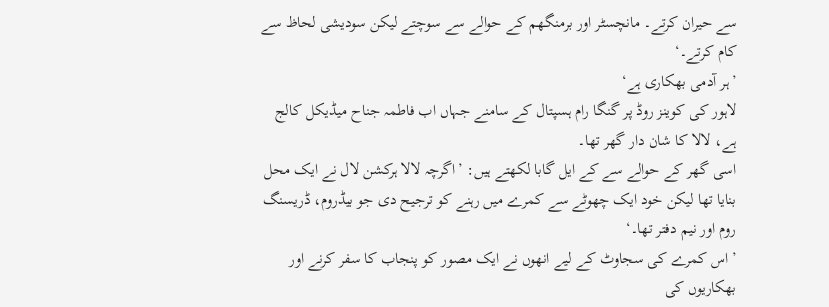سے حیران کرتے۔ مانچسٹر اور برمنگھم کے حوالے سے سوچتے لیکن سودیشی لحاظ سے کام کرتے۔‘
’ہر آدمی بھکاری ہے‘
لاہور کی کوینز روڈ پر گنگا رام ہسپتال کے سامنے جہاں اب فاطمہ جناح میڈیکل کالج ہے، لالا کا شان دار گھر تھا۔
اسی گھر کے حوالے سے کے ایل گابا لکھتے ہیں: ’اگرچہ لالا ہرکشن لال نے ایک محل بنایا تھا لیکن خود ایک چھوٹے سے کمرے میں رہنے کو ترجیح دی جو بیڈروم، ڈریسنگ روم اور نیم دفتر تھا۔‘
’اس کمرے کی سجاوٹ کے لیے انھوں نے ایک مصور کو پنجاب کا سفر کرنے اور بھکاریوں کی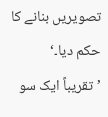تصویریں بنانے کا حکم دیا۔‘
’تقریباً ایک سو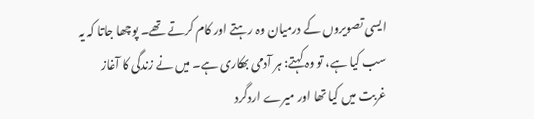ایسی تصویروں کے درمیان وہ رہتے اور کام کرتے تھے۔ پوچھا جاتا کہ یہ سب کیا ہے، تو وہ کہتے: ہر آدمی بھکاری ہے۔ میں نے زندگی کا آغاز غربت میں کیا تھا اور میرے اردگرد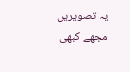یہ تصویریں مجھے کبھی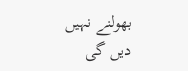بھولنے نہیں دیں گی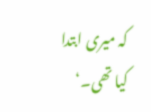کہ میری ابتدا کیا تھی۔‘